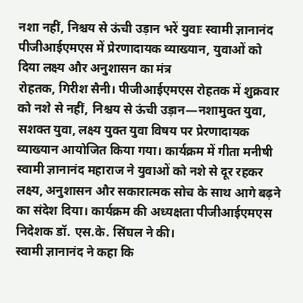नशा नहीं, निश्चय से ऊंची उड़ान भरें युवाः स्वामी ज्ञानानंद
पीजीआईएमएस में प्रेरणादायक व्याख्यान, युवाओं को दिया लक्ष्य और अनुशासन का मंत्र
रोहतक, गिरीश सैनी। पीजीआईएमएस रोहतक में शुक्रवार को नशे से नहीं, निश्चय से ऊंची उड़ान—नशामुक्त युवा, सशक्त युवा, लक्ष्य युक्त युवा विषय पर प्रेरणादायक व्याख्यान आयोजित किया गया। कार्यक्रम में गीता मनीषी स्वामी ज्ञानानंद महाराज ने युवाओं को नशे से दूर रहकर लक्ष्य, अनुशासन और सकारात्मक सोच के साथ आगे बढ़ने का संदेश दिया। कार्यक्रम की अध्यक्षता पीजीआईएमएस निदेशक डॉ. एस.के. सिंघल ने की।
स्वामी ज्ञानानंद ने कहा कि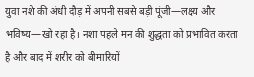युवा नशे की अंधी दौड़ में अपनी सबसे बड़ी पूंजी—लक्ष्य और भविष्य—खो रहा है। नशा पहले मन की शुद्धता को प्रभावित करता है और बाद में शरीर को बीमारियों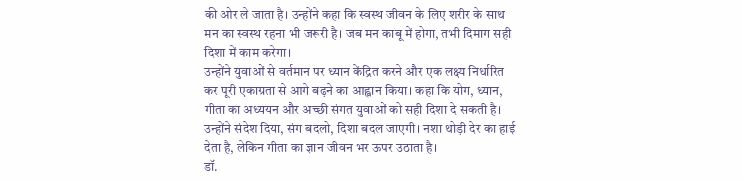की ओर ले जाता है। उन्होंने कहा कि स्वस्थ जीवन के लिए शरीर के साथ मन का स्वस्थ रहना भी जरूरी है। जब मन काबू में होगा, तभी दिमाग सही दिशा में काम करेगा।
उन्होंने युवाओं से वर्तमान पर ध्यान केंद्रित करने और एक लक्ष्य निर्धारित कर पूरी एकाग्रता से आगे बढ़ने का आह्वान किया। कहा कि योग, ध्यान, गीता का अध्ययन और अच्छी संगत युवाओं को सही दिशा दे सकती है। उन्होंने संदेश दिया, संग बदलो, दिशा बदल जाएगी। नशा थोड़ी देर का हाई देता है, लेकिन गीता का ज्ञान जीवन भर ऊपर उठाता है।
डॉ.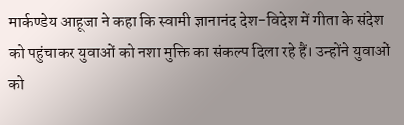मार्कण्डेय आहूजा ने कहा कि स्वामी ज्ञानानंद देश-विदेश में गीता के संदेश को पहुंचाकर युवाओं को नशा मुक्ति का संकल्प दिला रहे हैं। उन्होंने युवाओं को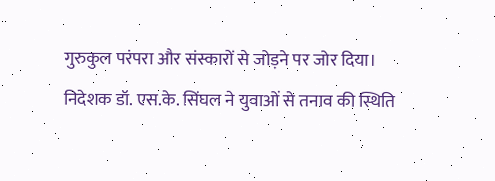गुरुकुल परंपरा और संस्कारों से जोड़ने पर जोर दिया।
निदेशक डॉ. एस.के. सिंघल ने युवाओं से तनाव की स्थिति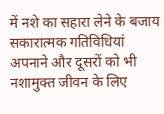में नशे का सहारा लेने के बजाय सकारात्मक गतिविधियां अपनाने और दूसरों को भी नशामुक्त जीवन के लिए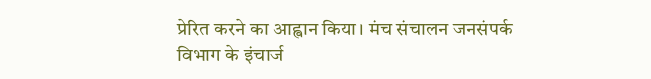प्रेरित करने का आह्वान किया। मंच संचालन जनसंपर्क विभाग के इंचार्ज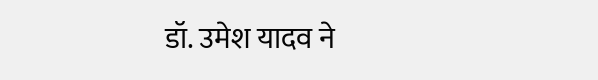डॉ. उमेश यादव ने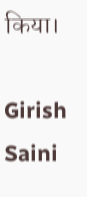किया।

Girish Saini